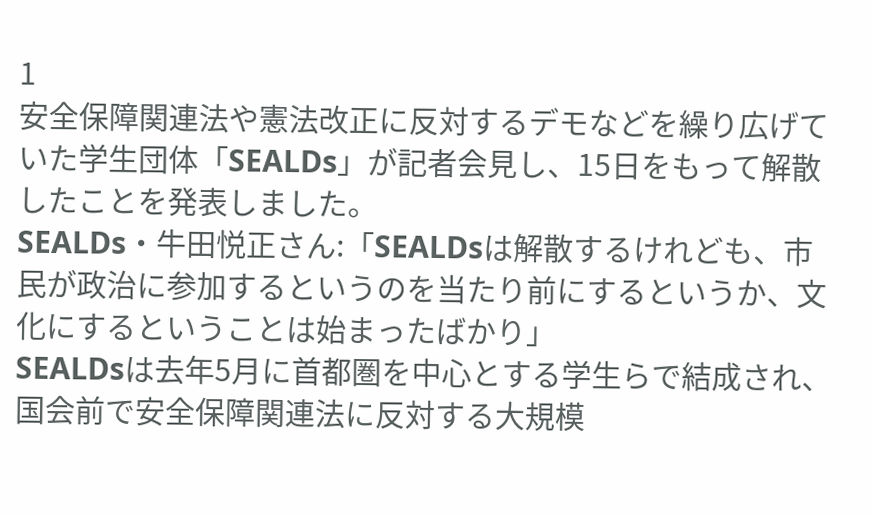1
安全保障関連法や憲法改正に反対するデモなどを繰り広げていた学生団体「SEALDs」が記者会見し、15日をもって解散したことを発表しました。
SEALDs・牛田悦正さん:「SEALDsは解散するけれども、市民が政治に参加するというのを当たり前にするというか、文化にするということは始まったばかり」
SEALDsは去年5月に首都圏を中心とする学生らで結成され、国会前で安全保障関連法に反対する大規模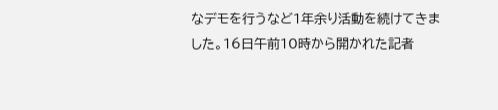なデモを行うなど1年余り活動を続けてきました。16日午前10時から開かれた記者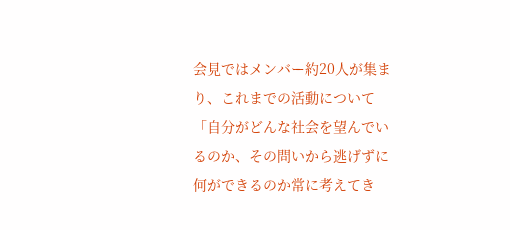会見ではメンバー約20人が集まり、これまでの活動について「自分がどんな社会を望んでいるのか、その問いから逃げずに何ができるのか常に考えてき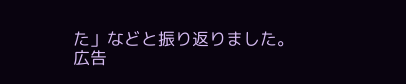た」などと振り返りました。
広告